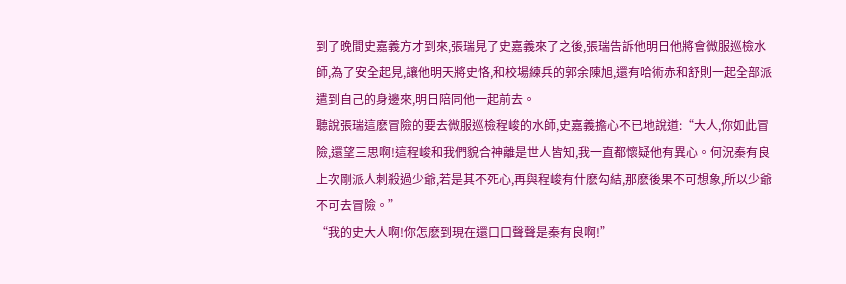到了晚間史嘉義方才到來,張瑞見了史嘉義來了之後,張瑞告訴他明日他將會微服巡檢水師,為了安全起見,讓他明天將史恪,和校場練兵的郭余陳旭,還有哈術赤和舒則一起全部派遣到自己的身邊來,明日陪同他一起前去。
聽說張瑞這麽冒險的要去微服巡檢程峻的水師,史嘉義擔心不已地說道:“大人,你如此冒險,還望三思啊!這程峻和我們貌合神離是世人皆知,我一直都懷疑他有異心。何況秦有良上次剛派人刺殺過少爺,若是其不死心,再與程峻有什麽勾結,那麽後果不可想象,所以少爺不可去冒險。”
“我的史大人啊!你怎麽到現在還口口聲聲是秦有良啊!”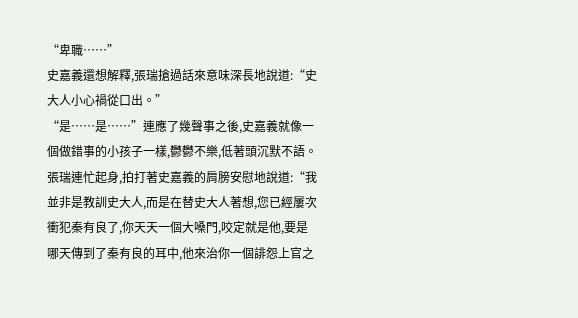“卑職……”
史嘉義還想解釋,張瑞搶過話來意味深長地說道:“史大人小心禍從口出。”
“是……是……”連應了幾聲事之後,史嘉義就像一個做錯事的小孩子一樣,鬱鬱不樂,低著頭沉默不語。
張瑞連忙起身,拍打著史嘉義的肩膀安慰地說道:“我並非是教訓史大人,而是在替史大人著想,您已經屢次衝犯秦有良了,你天天一個大嗓門,咬定就是他,要是哪天傳到了秦有良的耳中,他來治你一個誹怨上官之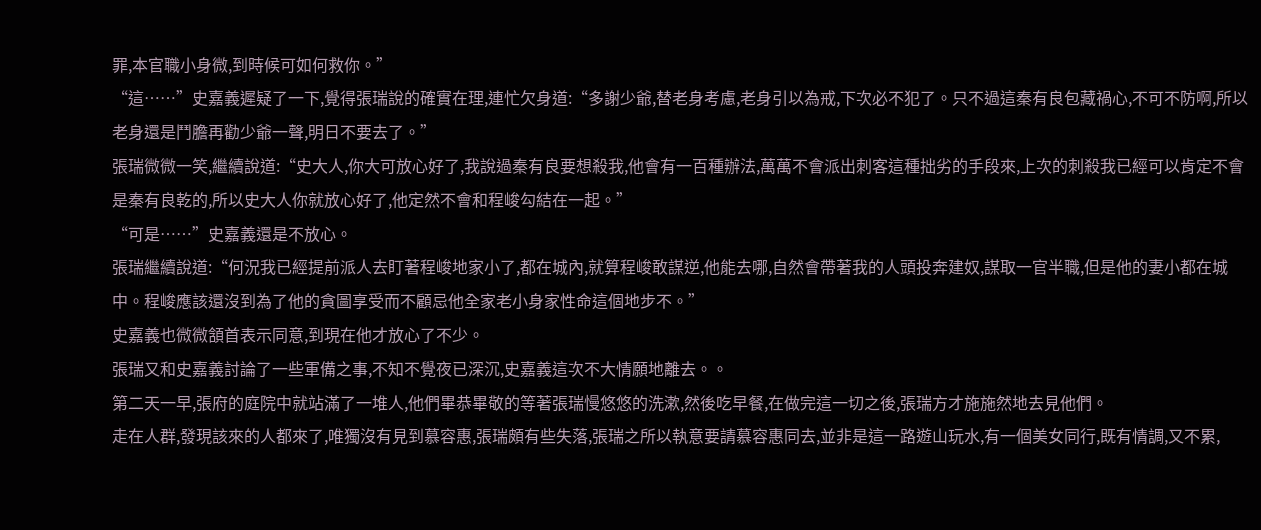罪,本官職小身微,到時候可如何救你。”
“這……”史嘉義遲疑了一下,覺得張瑞說的確實在理,連忙欠身道:“多謝少爺,替老身考慮,老身引以為戒,下次必不犯了。只不過這秦有良包藏禍心,不可不防啊,所以老身還是鬥膽再勸少爺一聲,明日不要去了。”
張瑞微微一笑,繼續說道:“史大人,你大可放心好了,我說過秦有良要想殺我,他會有一百種辦法,萬萬不會派出刺客這種拙劣的手段來,上次的刺殺我已經可以肯定不會是秦有良乾的,所以史大人你就放心好了,他定然不會和程峻勾結在一起。”
“可是……”史嘉義還是不放心。
張瑞繼續說道:“何況我已經提前派人去盯著程峻地家小了,都在城內,就算程峻敢謀逆,他能去哪,自然會帶著我的人頭投奔建奴,謀取一官半職,但是他的妻小都在城中。程峻應該還沒到為了他的貪圖享受而不顧忌他全家老小身家性命這個地步不。”
史嘉義也微微頷首表示同意,到現在他才放心了不少。
張瑞又和史嘉義討論了一些軍備之事,不知不覺夜已深沉,史嘉義這次不大情願地離去。。
第二天一早,張府的庭院中就站滿了一堆人,他們畢恭畢敬的等著張瑞慢悠悠的洗漱,然後吃早餐,在做完這一切之後,張瑞方才施施然地去見他們。
走在人群,發現該來的人都來了,唯獨沒有見到慕容惠,張瑞頗有些失落,張瑞之所以執意要請慕容惠同去,並非是這一路遊山玩水,有一個美女同行,既有情調,又不累,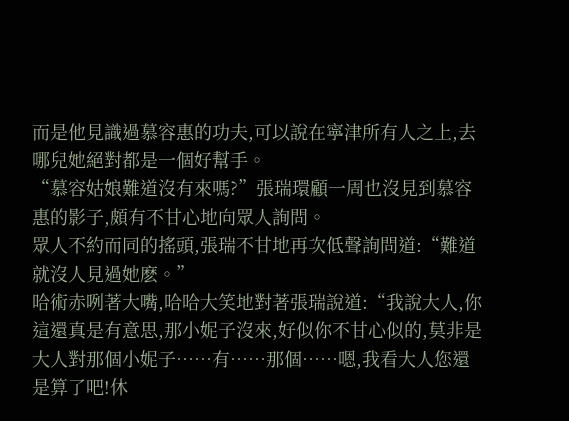而是他見識過慕容惠的功夫,可以說在寧津所有人之上,去哪兒她絕對都是一個好幫手。
“慕容姑娘難道沒有來嗎?”張瑞環顧一周也沒見到慕容惠的影子,頗有不甘心地向眾人詢問。
眾人不約而同的搖頭,張瑞不甘地再次低聲詢問道:“難道就沒人見過她麽。”
哈術赤咧著大嘴,哈哈大笑地對著張瑞說道:“我說大人,你這還真是有意思,那小妮子沒來,好似你不甘心似的,莫非是大人對那個小妮子……有……那個……嗯,我看大人您還是算了吧!休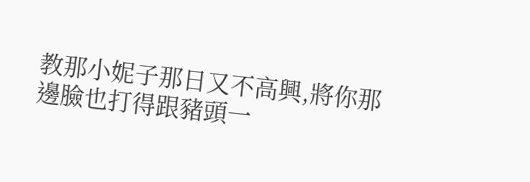教那小妮子那日又不高興,將你那邊臉也打得跟豬頭一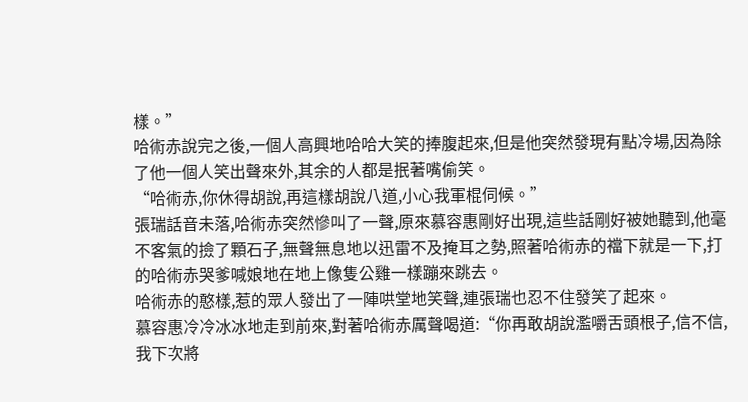樣。”
哈術赤說完之後,一個人高興地哈哈大笑的捧腹起來,但是他突然發現有點冷場,因為除了他一個人笑出聲來外,其余的人都是抿著嘴偷笑。
“哈術赤,你休得胡說,再這樣胡說八道,小心我軍棍伺候。”
張瑞話音未落,哈術赤突然慘叫了一聲,原來慕容惠剛好出現,這些話剛好被她聽到,他毫不客氣的撿了顆石子,無聲無息地以迅雷不及掩耳之勢,照著哈術赤的襠下就是一下,打的哈術赤哭爹喊娘地在地上像隻公雞一樣蹦來跳去。
哈術赤的憨樣,惹的眾人發出了一陣哄堂地笑聲,連張瑞也忍不住發笑了起來。
慕容惠冷冷冰冰地走到前來,對著哈術赤厲聲喝道:“你再敢胡說濫嚼舌頭根子,信不信,我下次將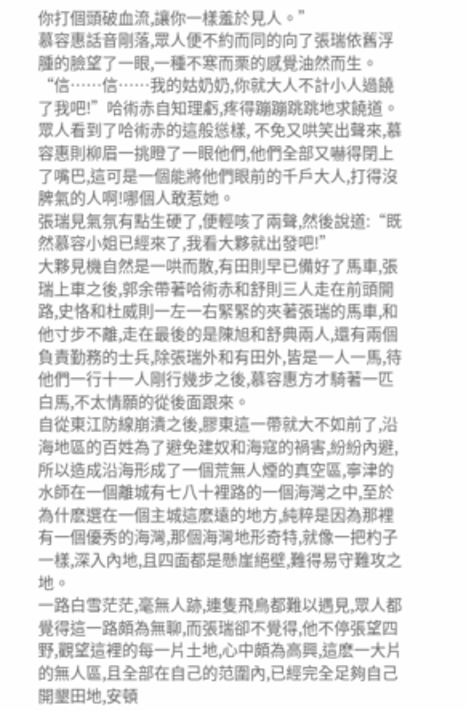你打個頭破血流,讓你一樣羞於見人。”
慕容惠話音剛落,眾人便不約而同的向了張瑞依舊浮腫的臉望了一眼,一種不寒而栗的感覺油然而生。
“信……信……我的姑奶奶,你就大人不計小人過饒了我吧!”哈術赤自知理虧,疼得蹦蹦跳跳地求饒道。
眾人看到了哈術赤的這般慫樣, 不免又哄笑出聲來,慕容惠則柳眉一挑瞪了一眼他們,他們全部又嚇得閉上了嘴巴,這可是一個能將他們眼前的千戶大人,打得沒脾氣的人啊!哪個人敢惹她。
張瑞見氣氛有點生硬了,便輕咳了兩聲,然後說道:“既然慕容小姐已經來了,我看大夥就出發吧!”
大夥見機自然是一哄而散,有田則早已備好了馬車,張瑞上車之後,郭余帶著哈術赤和舒則三人走在前頭開路,史恪和杜威則一左一右緊緊的夾著張瑞的馬車,和他寸步不離,走在最後的是陳旭和舒典兩人,還有兩個負責勤務的士兵,除張瑞外和有田外,皆是一人一馬,待他們一行十一人剛行幾步之後,慕容惠方才騎著一匹白馬,不太情願的從後面跟來。
自從東江防線崩潰之後,膠東這一帶就大不如前了,沿海地區的百姓為了避免建奴和海寇的禍害,紛紛內避,所以造成沿海形成了一個荒無人煙的真空區,寧津的水師在一個離城有七八十裡路的一個海灣之中,至於為什麽選在一個主城這麽遠的地方,純粹是因為那裡有一個優秀的海灣,那個海灣地形奇特,就像一把杓子一樣,深入內地,且四面都是懸崖絕壁,難得易守難攻之地。
一路白雪茫茫,毫無人跡,連隻飛鳥都難以遇見,眾人都覺得這一路頗為無聊,而張瑞卻不覺得,他不停張望四野,觀望這裡的每一片土地,心中頗為高興,這麽一大片的無人區,且全部在自己的范圍內,已經完全足夠自己開墾田地,安頓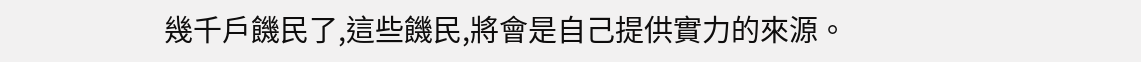幾千戶饑民了,這些饑民,將會是自己提供實力的來源。